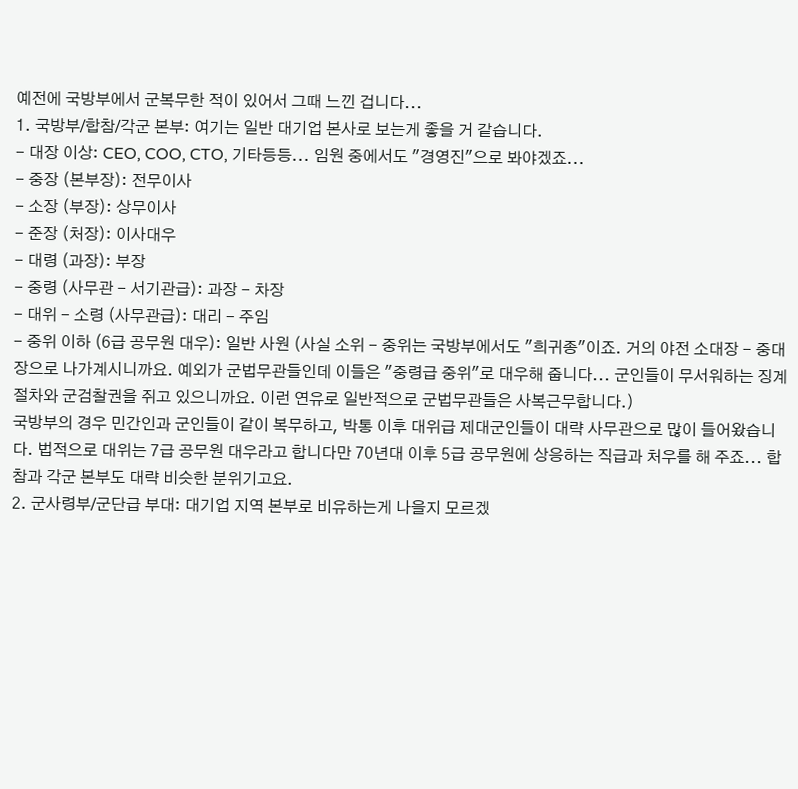예전에 국방부에서 군복무한 적이 있어서 그때 느낀 겁니다...
1. 국방부/합참/각군 본부: 여기는 일반 대기업 본사로 보는게 좋을 거 같습니다.
- 대장 이상: CEO, COO, CTO, 기타등등... 임원 중에서도 "경영진"으로 봐야겠죠...
- 중장 (본부장): 전무이사
- 소장 (부장): 상무이사
- 준장 (처장): 이사대우
- 대령 (과장): 부장
- 중령 (사무관 - 서기관급): 과장 - 차장
- 대위 - 소령 (사무관급): 대리 - 주임
- 중위 이하 (6급 공무원 대우): 일반 사원 (사실 소위 - 중위는 국방부에서도 "희귀종"이죠. 거의 야전 소대장 - 중대장으로 나가계시니까요. 예외가 군법무관들인데 이들은 "중령급 중위"로 대우해 줍니다... 군인들이 무서워하는 징계절차와 군검찰권을 쥐고 있으니까요. 이런 연유로 일반적으로 군법무관들은 사복근무합니다.)
국방부의 경우 민간인과 군인들이 같이 복무하고, 박통 이후 대위급 제대군인들이 대략 사무관으로 많이 들어왔습니다. 법적으로 대위는 7급 공무원 대우라고 합니다만 70년대 이후 5급 공무원에 상응하는 직급과 처우를 해 주죠... 합참과 각군 본부도 대략 비슷한 분위기고요.
2. 군사령부/군단급 부대: 대기업 지역 본부로 비유하는게 나을지 모르겠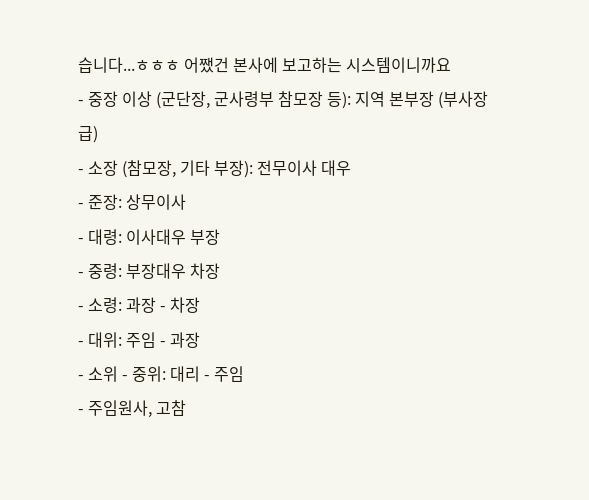습니다...ㅎㅎㅎ 어쨌건 본사에 보고하는 시스템이니까요
- 중장 이상 (군단장, 군사령부 참모장 등): 지역 본부장 (부사장급)
- 소장 (참모장, 기타 부장): 전무이사 대우
- 준장: 상무이사
- 대령: 이사대우 부장
- 중령: 부장대우 차장
- 소령: 과장 - 차장
- 대위: 주임 - 과장
- 소위 - 중위: 대리 - 주임
- 주임원사, 고참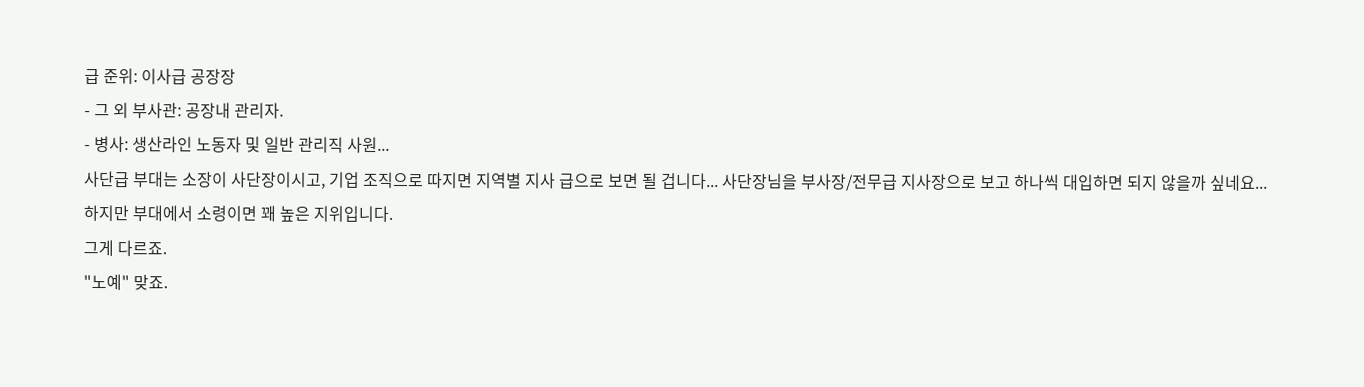급 준위: 이사급 공장장
- 그 외 부사관: 공장내 관리자.
- 병사: 생산라인 노동자 및 일반 관리직 사원...
사단급 부대는 소장이 사단장이시고, 기업 조직으로 따지면 지역별 지사 급으로 보면 될 겁니다... 사단장님을 부사장/전무급 지사장으로 보고 하나씩 대입하면 되지 않을까 싶네요...
하지만 부대에서 소령이면 꽤 높은 지위입니다.
그게 다르죠.
"노예" 맞죠.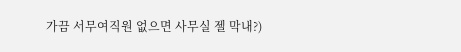가끔 서무여직원 없으면 사무실 젤 막내?)